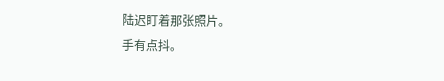陆迟盯着那张照片。
手有点抖。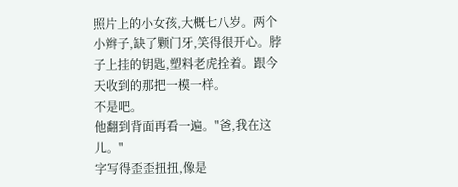照片上的小女孩,大概七八岁。两个小辫子,缺了颗门牙,笑得很开心。脖子上挂的钥匙,塑料老虎拴着。跟今天收到的那把一模一样。
不是吧。
他翻到背面再看一遍。"爸,我在这儿。"
字写得歪歪扭扭,像是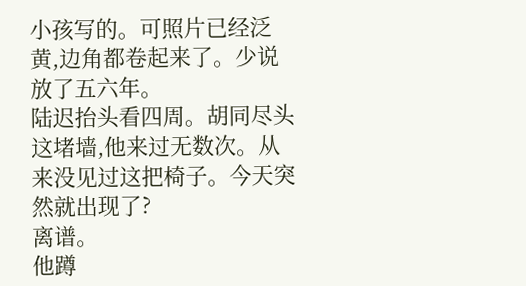小孩写的。可照片已经泛黄,边角都卷起来了。少说放了五六年。
陆迟抬头看四周。胡同尽头这堵墙,他来过无数次。从来没见过这把椅子。今天突然就出现了?
离谱。
他蹲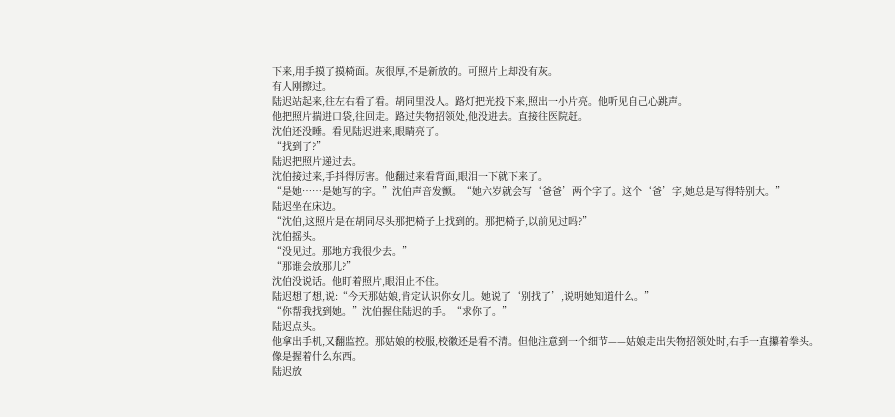下来,用手摸了摸椅面。灰很厚,不是新放的。可照片上却没有灰。
有人刚擦过。
陆迟站起来,往左右看了看。胡同里没人。路灯把光投下来,照出一小片亮。他听见自己心跳声。
他把照片揣进口袋,往回走。路过失物招领处,他没进去。直接往医院赶。
沈伯还没睡。看见陆迟进来,眼睛亮了。
“找到了?”
陆迟把照片递过去。
沈伯接过来,手抖得厉害。他翻过来看背面,眼泪一下就下来了。
“是她……是她写的字。”沈伯声音发颤。“她六岁就会写‘爸爸’两个字了。这个‘爸’字,她总是写得特别大。”
陆迟坐在床边。
“沈伯,这照片是在胡同尽头那把椅子上找到的。那把椅子,以前见过吗?”
沈伯摇头。
“没见过。那地方我很少去。”
“那谁会放那儿?”
沈伯没说话。他盯着照片,眼泪止不住。
陆迟想了想,说:“今天那姑娘,肯定认识你女儿。她说了‘别找了’,说明她知道什么。”
“你帮我找到她。”沈伯握住陆迟的手。“求你了。”
陆迟点头。
他拿出手机,又翻监控。那姑娘的校服,校徽还是看不清。但他注意到一个细节——姑娘走出失物招领处时,右手一直攥着拳头。
像是握着什么东西。
陆迟放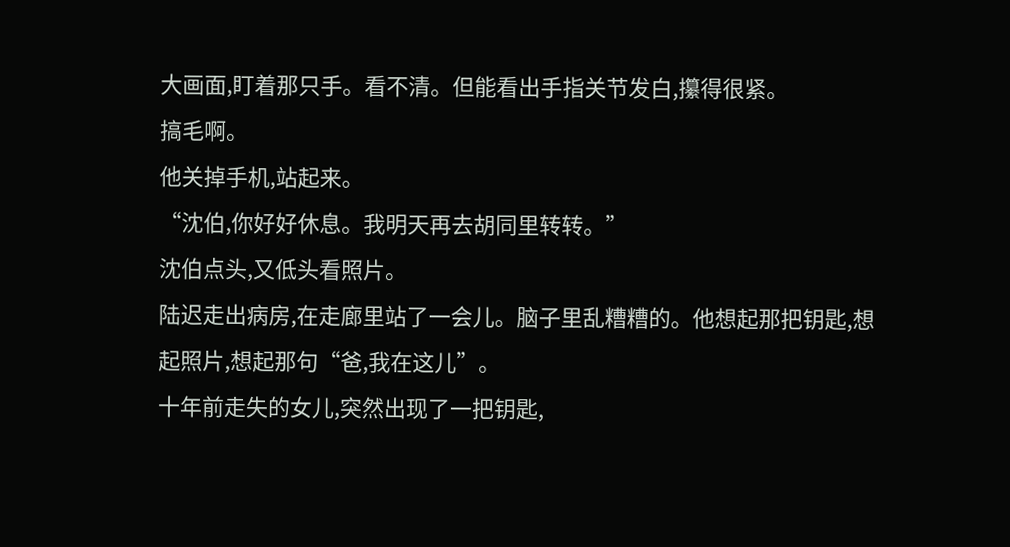大画面,盯着那只手。看不清。但能看出手指关节发白,攥得很紧。
搞毛啊。
他关掉手机,站起来。
“沈伯,你好好休息。我明天再去胡同里转转。”
沈伯点头,又低头看照片。
陆迟走出病房,在走廊里站了一会儿。脑子里乱糟糟的。他想起那把钥匙,想起照片,想起那句“爸,我在这儿”。
十年前走失的女儿,突然出现了一把钥匙,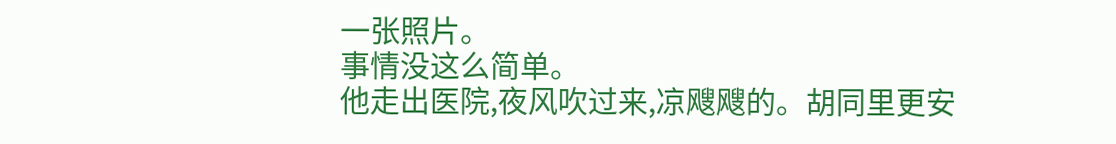一张照片。
事情没这么简单。
他走出医院,夜风吹过来,凉飕飕的。胡同里更安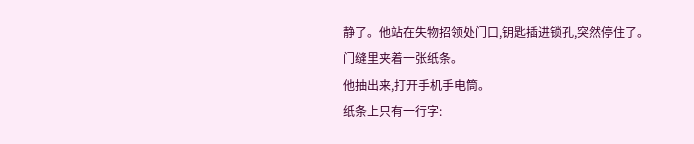静了。他站在失物招领处门口,钥匙插进锁孔,突然停住了。
门缝里夹着一张纸条。
他抽出来,打开手机手电筒。
纸条上只有一行字: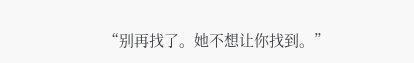“别再找了。她不想让你找到。”